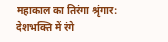महाकाल का तिरंगा श्रृंगार: देशभक्ति में रंगे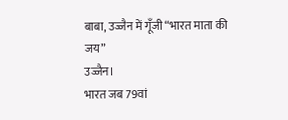बाबा, उज्जैन में गूँजी “भारत माता की जय”
उज्जैन।
भारत जब 79वां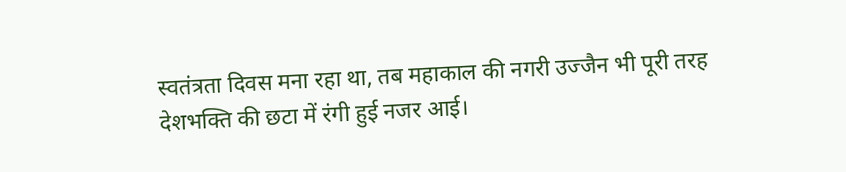स्वतंत्रता दिवस मना रहा था, तब महाकाल की नगरी उज्जैन भी पूरी तरह देशभक्ति की छटा में रंगी हुई नजर आई।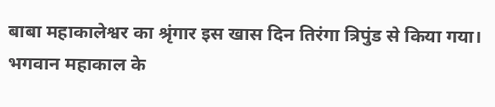बाबा महाकालेश्वर का श्रृंगार इस खास दिन तिरंगा त्रिपुंड से किया गया। भगवान महाकाल के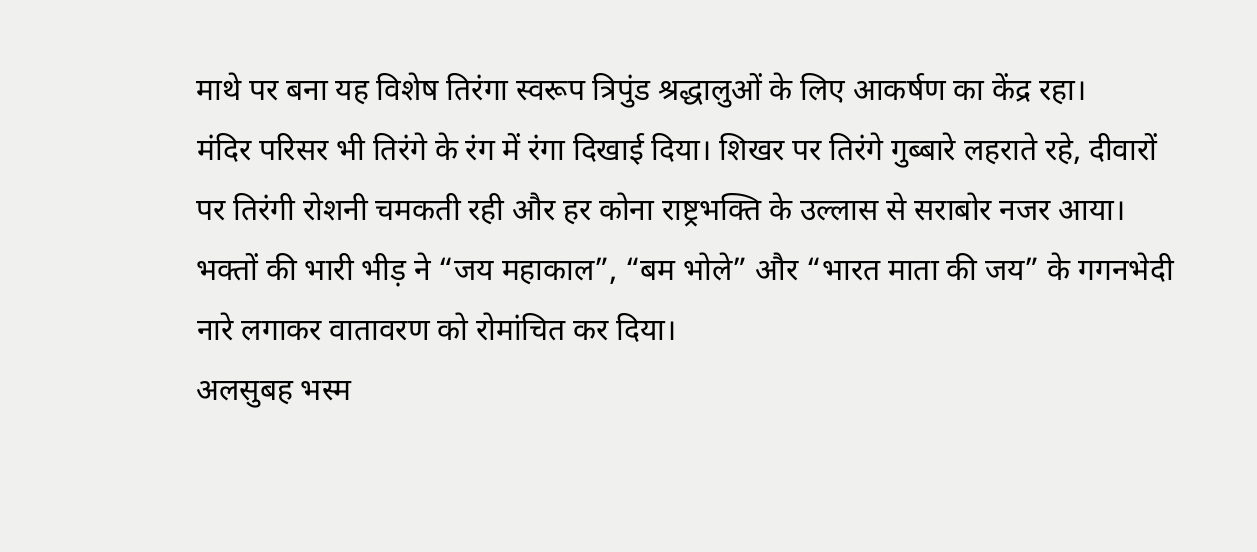माथे पर बना यह विशेष तिरंगा स्वरूप त्रिपुंड श्रद्धालुओं के लिए आकर्षण का केंद्र रहा।
मंदिर परिसर भी तिरंगे के रंग में रंगा दिखाई दिया। शिखर पर तिरंगे गुब्बारे लहराते रहे, दीवारों पर तिरंगी रोशनी चमकती रही और हर कोना राष्ट्रभक्ति के उल्लास से सराबोर नजर आया। भक्तों की भारी भीड़ ने “जय महाकाल”, “बम भोले” और “भारत माता की जय” के गगनभेदी नारे लगाकर वातावरण को रोमांचित कर दिया।
अलसुबह भस्म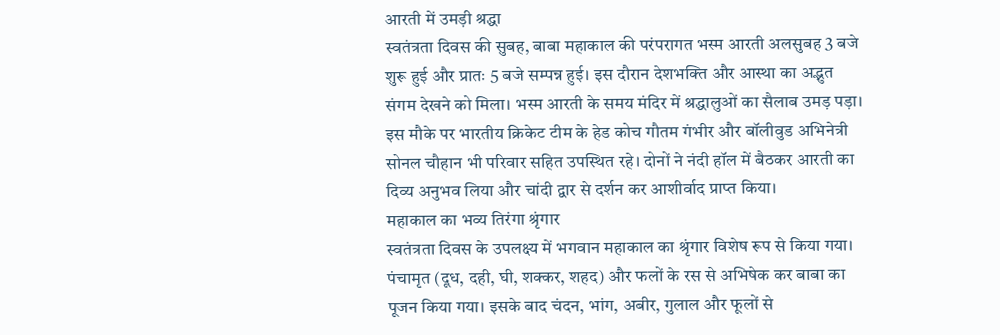आरती में उमड़ी श्रद्धा
स्वतंत्रता दिवस की सुबह, बाबा महाकाल की परंपरागत भस्म आरती अलसुबह 3 बजे शुरू हुई और प्रातः 5 बजे सम्पन्न हुई। इस दौरान देशभक्ति और आस्था का अद्भुत संगम देखने को मिला। भस्म आरती के समय मंदिर में श्रद्धालुओं का सैलाब उमड़ पड़ा।
इस मौके पर भारतीय क्रिकेट टीम के हेड कोच गौतम गंभीर और बॉलीवुड अभिनेत्री सोनल चौहान भी परिवार सहित उपस्थित रहे। दोनों ने नंदी हॉल में बैठकर आरती का दिव्य अनुभव लिया और चांदी द्वार से दर्शन कर आशीर्वाद प्राप्त किया।
महाकाल का भव्य तिरंगा श्रृंगार
स्वतंत्रता दिवस के उपलक्ष्य में भगवान महाकाल का श्रृंगार विशेष रूप से किया गया। पंचामृत (दूध, दही, घी, शक्कर, शहद) और फलों के रस से अभिषेक कर बाबा का पूजन किया गया। इसके बाद चंदन, भांग, अबीर, गुलाल और फूलों से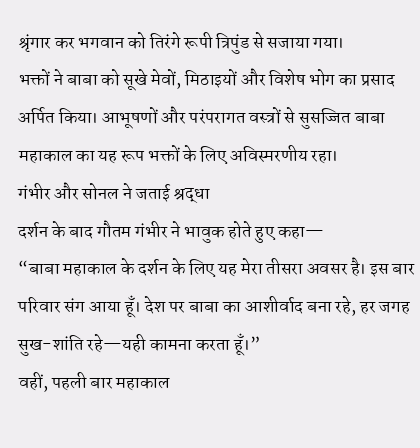श्रृंगार कर भगवान को तिरंगे रूपी त्रिपुंड से सजाया गया।
भक्तों ने बाबा को सूखे मेवों, मिठाइयों और विशेष भोग का प्रसाद अर्पित किया। आभूषणों और परंपरागत वस्त्रों से सुसज्जित बाबा महाकाल का यह रूप भक्तों के लिए अविस्मरणीय रहा।
गंभीर और सोनल ने जताई श्रद्धा
दर्शन के बाद गौतम गंभीर ने भावुक होते हुए कहा—
“बाबा महाकाल के दर्शन के लिए यह मेरा तीसरा अवसर है। इस बार परिवार संग आया हूँ। देश पर बाबा का आशीर्वाद बना रहे, हर जगह सुख-शांति रहे—यही कामना करता हूँ।”
वहीं, पहली बार महाकाल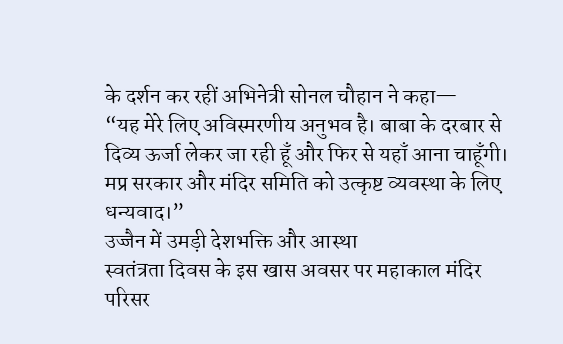के दर्शन कर रहीं अभिनेत्री सोनल चौहान ने कहा—
“यह मेरे लिए अविस्मरणीय अनुभव है। बाबा के दरबार से दिव्य ऊर्जा लेकर जा रही हूँ और फिर से यहाँ आना चाहूँगी। मप्र सरकार और मंदिर समिति को उत्कृष्ट व्यवस्था के लिए धन्यवाद।”
उज्जैन में उमड़ी देशभक्ति और आस्था
स्वतंत्रता दिवस के इस खास अवसर पर महाकाल मंदिर परिसर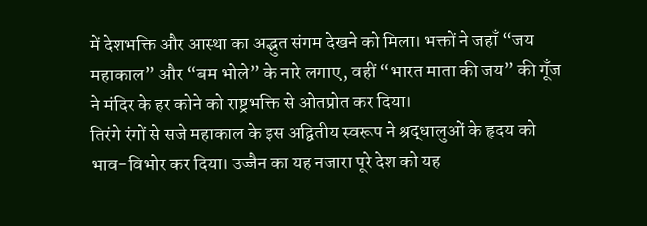में देशभक्ति और आस्था का अद्भुत संगम देखने को मिला। भक्तों ने जहाँ “जय महाकाल” और “बम भोले” के नारे लगाए, वहीं “भारत माता की जय” की गूँज ने मंदिर के हर कोने को राष्ट्रभक्ति से ओतप्रोत कर दिया।
तिरंगे रंगों से सजे महाकाल के इस अद्वितीय स्वरूप ने श्रद्धालुओं के हृदय को भाव-विभोर कर दिया। उज्जैन का यह नजारा पूरे देश को यह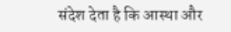संदेश देता है कि आस्था और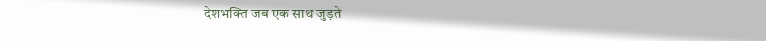देशभक्ति जब एक साथ जुड़ते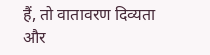हैं, तो वातावरण दिव्यता और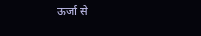ऊर्जा से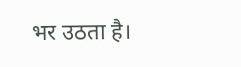भर उठता है।